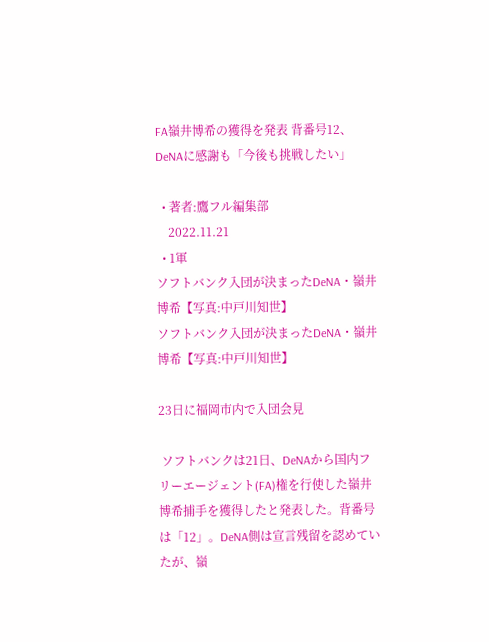FA嶺井博希の獲得を発表 背番号12、DeNAに感謝も「今後も挑戦したい」

  • 著者:鷹フル編集部
    2022.11.21
  • 1軍
ソフトバンク入団が決まったDeNA・嶺井博希【写真:中戸川知世】
ソフトバンク入団が決まったDeNA・嶺井博希【写真:中戸川知世】

23日に福岡市内で入団会見

 ソフトバンクは21日、DeNAから国内フリーエージェント(FA)権を行使した嶺井博希捕手を獲得したと発表した。背番号は「12」。DeNA側は宣言残留を認めていたが、嶺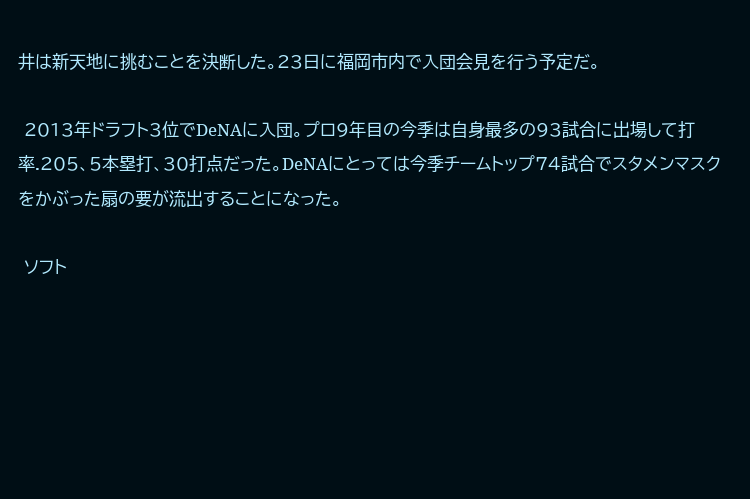井は新天地に挑むことを決断した。23日に福岡市内で入団会見を行う予定だ。

 2013年ドラフト3位でDeNAに入団。プロ9年目の今季は自身最多の93試合に出場して打率.205、5本塁打、30打点だった。DeNAにとっては今季チームトップ74試合でスタメンマスクをかぶった扇の要が流出することになった。

 ソフト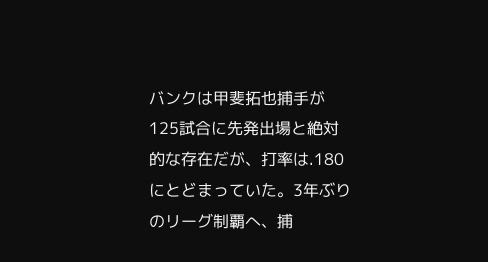バンクは甲斐拓也捕手が125試合に先発出場と絶対的な存在だが、打率は.180にとどまっていた。3年ぶりのリーグ制覇へ、捕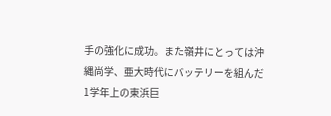手の強化に成功。また嶺井にとっては沖縄尚学、亜大時代にバッテリーを組んだ1学年上の東浜巨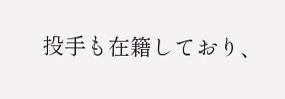投手も在籍しており、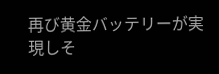再び黄金バッテリーが実現しそ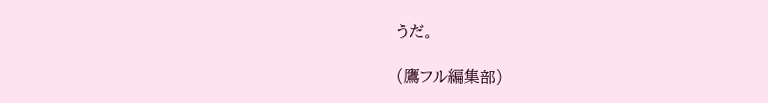うだ。

(鷹フル編集部)